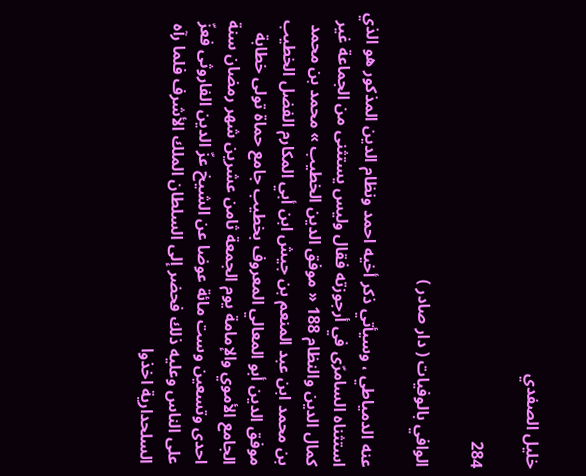خليل الصفدي

284

الوافي بالوفيات ( دار صادر )

عنه الدمياطي ، وسيأتي ذكر أخيه احمد ونظام الدين المذكور هو الذي استثناه السامرّى في أرجوزته فقال وليس يستثنى من الجماعة غير كمال الدين والنظام 188 « موفق الدين الخطيب » محمد بن محمد بن محمد ابن عبد المنعم بن جيش ابن أبي المكارم الفضل الخطيب موفق الدين أبو المعالي المعروف بخطيب جامع حماة تولى خطابة الجامع الأموي والإمامة يوم الجمعة ثامن عشرين شهر رمضان سنة احدى وتسعين وست مائة عوضا عن الشيخ عزّ الدين الفاروثى فعزّ على الناس وعليه ذلك فحضر إلى السلطان الملك الأشرف فلما رآه السلحدارية اخذوا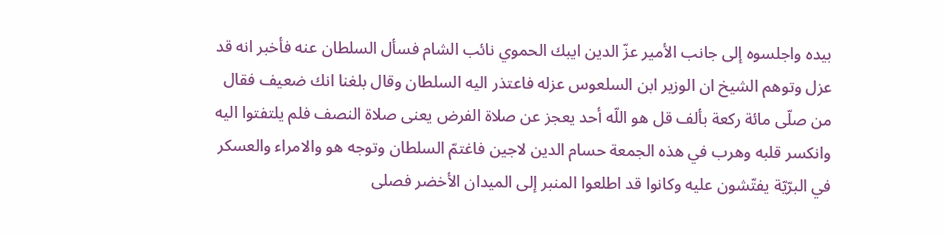بيده واجلسوه إلى جانب الأمير عزّ الدين ايبك الحموي نائب الشام فسأل السلطان عنه فأخبر انه قد عزل وتوهم الشيخ ان الوزير ابن السلعوس عزله فاعتذر اليه السلطان وقال بلغنا انك ضعيف فقال من صلّى مائة ركعة بألف قل هو اللّه أحد يعجز عن صلاة الفرض يعنى صلاة النصف فلم يلتفتوا اليه وانكسر قلبه وهرب في هذه الجمعة حسام الدين لاجين فاغتمّ السلطان وتوجه هو والامراء والعسكر في البرّيّة يفتّشون عليه وكانوا قد اطلعوا المنبر إلى الميدان الأخضر فصلى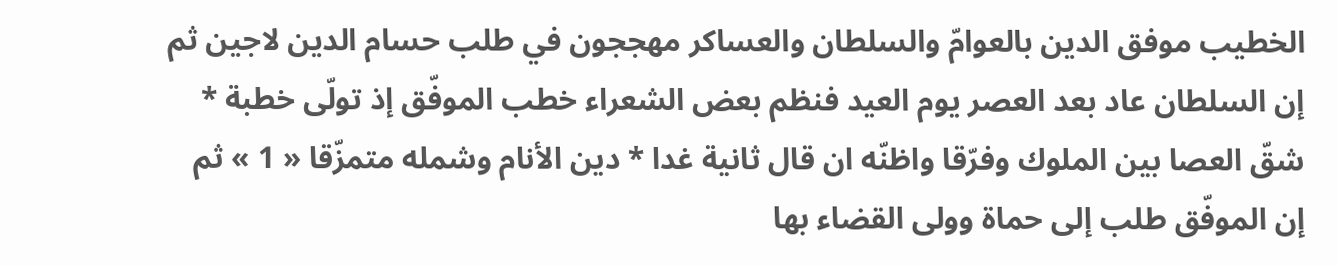الخطيب موفق الدين بالعوامّ والسلطان والعساكر مهججون في طلب حسام الدين لاجين ثم إن السلطان عاد بعد العصر يوم العيد فنظم بعض الشعراء خطب الموفّق إذ تولّى خطبة * شقّ العصا بين الملوك وفرّقا واظنّه ان قال ثانية غدا * دين الأنام وشمله متمزّقا « 1 » ثم إن الموفّق طلب إلى حماة وولى القضاء بها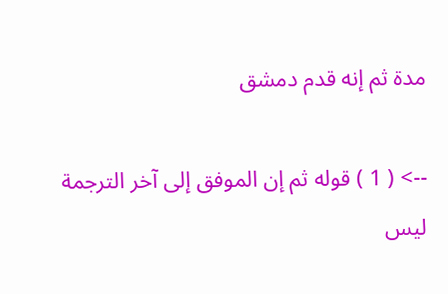مدة ثم إنه قدم دمشق

--> ( 1 ) قوله ثم إن الموفق إلى آخر الترجمة ليس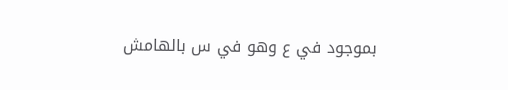بموجود في ع وهو في س بالهامش